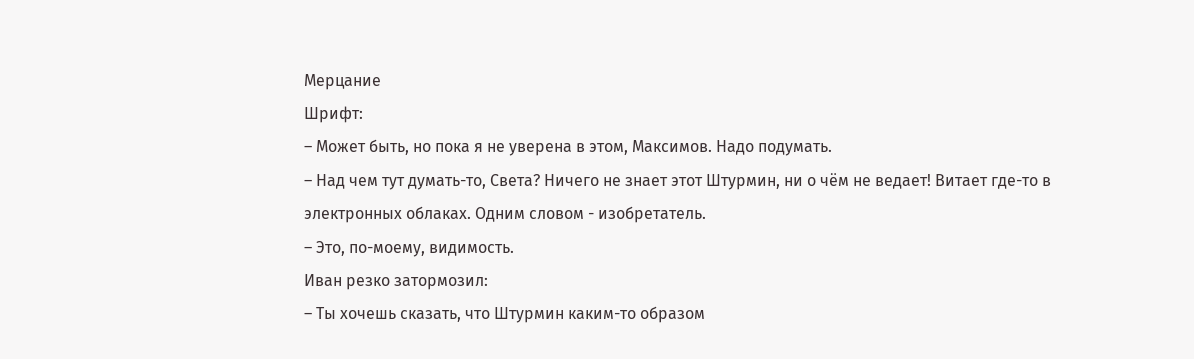Мерцание
Шрифт:
– Может быть, но пока я не уверена в этом, Максимов. Надо подумать.
– Над чем тут думать-то, Света? Ничего не знает этот Штурмин, ни о чём не ведает! Витает где-то в электронных облаках. Одним словом - изобретатель.
– Это, по-моему, видимость.
Иван резко затормозил:
– Ты хочешь сказать, что Штурмин каким-то образом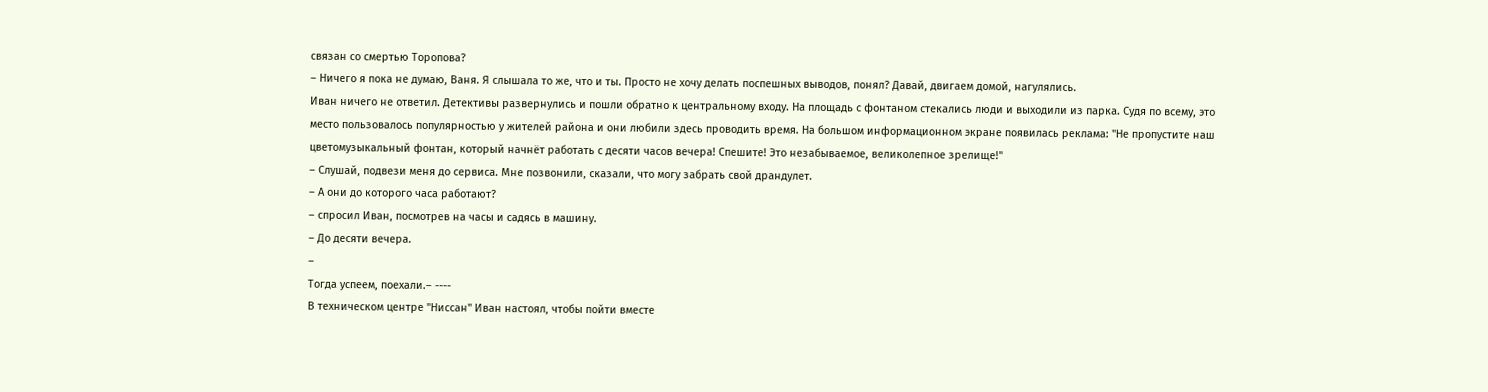связан со смертью Торопова?
– Ничего я пока не думаю, Ваня. Я слышала то же, что и ты. Просто не хочу делать поспешных выводов, понял? Давай, двигаем домой, нагулялись.
Иван ничего не ответил. Детективы развернулись и пошли обратно к центральному входу. На площадь с фонтаном стекались люди и выходили из парка. Судя по всему, это место пользовалось популярностью у жителей района и они любили здесь проводить время. На большом информационном экране появилась реклама: "Не пропустите наш цветомузыкальный фонтан, который начнёт работать с десяти часов вечера! Спешите! Это незабываемое, великолепное зрелище!"
– Слушай, подвези меня до сервиса. Мне позвонили, сказали, что могу забрать свой драндулет.
– А они до которого часа работают?
– спросил Иван, посмотрев на часы и садясь в машину.
– До десяти вечера.
–
Тогда успеем, поехали.– ----
В техническом центре "Ниссан" Иван настоял, чтобы пойти вместе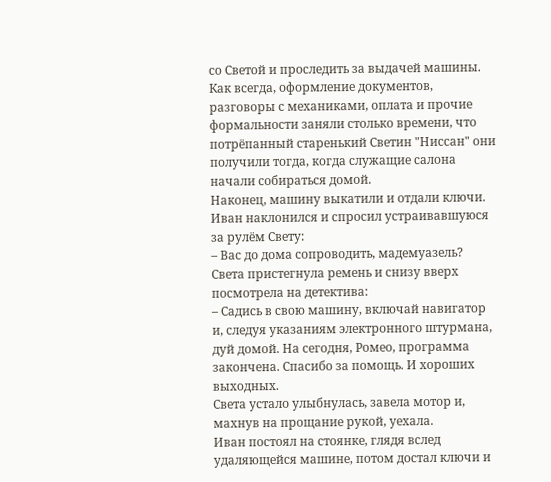со Светой и проследить за выдачей машины. Как всегда, оформление документов, разговоры с механиками, оплата и прочие формальности заняли столько времени, что потрёпанный старенький Светин "Ниссан" они получили тогда, когда служащие салона начали собираться домой.
Наконец, машину выкатили и отдали ключи. Иван наклонился и спросил устраивавшуюся за рулём Свету:
– Вас до дома сопроводить, мадемуазель?
Света пристегнула ремень и снизу вверх посмотрела на детектива:
– Садись в свою машину, включай навигатор и, следуя указаниям электронного штурмана, дуй домой. На сегодня, Ромео, программа закончена. Спасибо за помощь. И хороших выходных.
Света устало улыбнулась, завела мотор и, махнув на прощание рукой, уехала.
Иван постоял на стоянке, глядя вслед удаляющейся машине, потом достал ключи и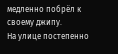медленно побрёл к своему джипу.
На улице постепенно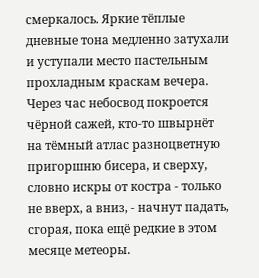смеркалось. Яркие тёплые дневные тона медленно затухали и уступали место пастельным прохладным краскам вечера. Через час небосвод покроется чёрной сажей, кто-то швырнёт на тёмный атлас разноцветную пригоршню бисера, и сверху, словно искры от костра - только не вверх, а вниз, - начнут падать, сгорая, пока ещё редкие в этом месяце метеоры.